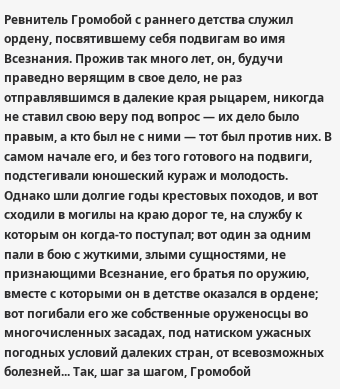Ревнитель Громобой с раннего детства служил ордену, посвятившему себя подвигам во имя Всезнания. Прожив так много лет, он, будучи праведно верящим в свое дело, не раз отправлявшимся в далекие края рыцарем, никогда не ставил свою веру под вопрос — их дело было правым, а кто был не с ними — тот был против них. В самом начале его, и без того готового на подвиги, подстегивали юношеский кураж и молодость. Однако шли долгие годы крестовых походов, и вот сходили в могилы на краю дорог те, на службу к которым он когда-то поступал; вот один за одним пали в бою с жуткими, злыми сущностями, не признающими Всезнание, его братья по оружию, вместе с которыми он в детстве оказался в ордене; вот погибали его же собственные оруженосцы во многочисленных засадах, под натиском ужасных погодных условий далеких стран, от всевозможных болезней... Так, шаг за шагом, Громобой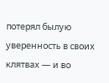потерял былую уверенность в своих клятвах — и во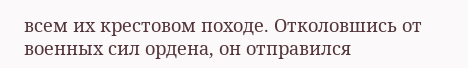всем их крестовом походе. Отколовшись от военных сил ордена, он отправился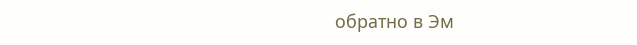обратно в Эм